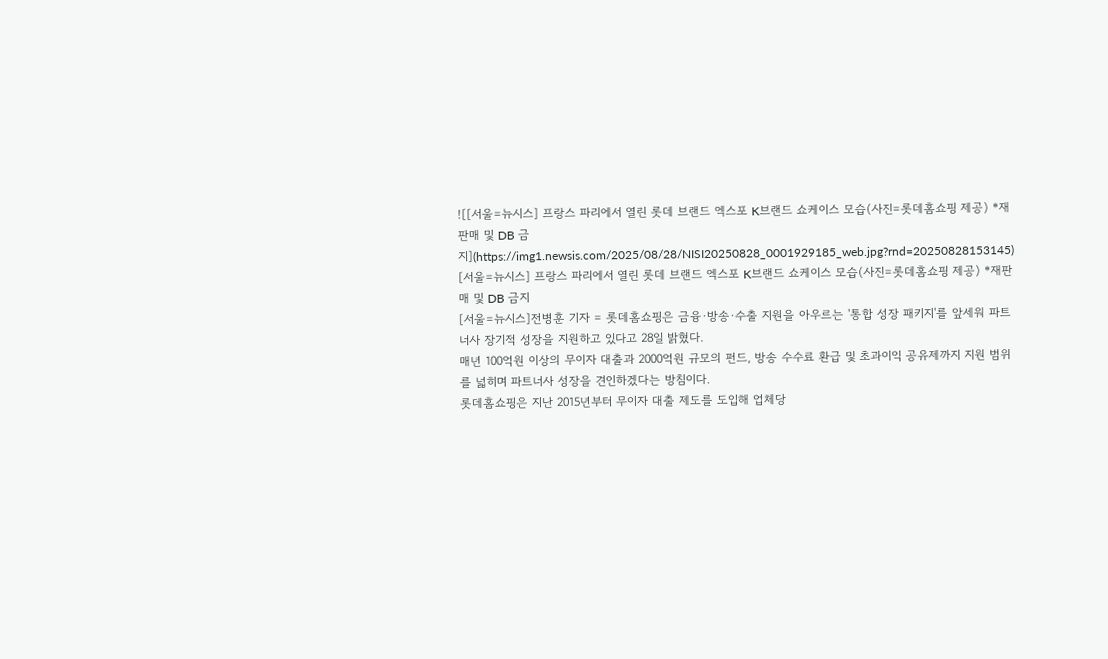![[서울=뉴시스] 프랑스 파리에서 열린 롯데 브랜드 엑스포 K브랜드 쇼케이스 모습(사진=롯데홈쇼핑 제공) *재판매 및 DB 금지](https://img1.newsis.com/2025/08/28/NISI20250828_0001929185_web.jpg?rnd=20250828153145)
[서울=뉴시스] 프랑스 파리에서 열린 롯데 브랜드 엑스포 K브랜드 쇼케이스 모습(사진=롯데홈쇼핑 제공) *재판매 및 DB 금지
[서울=뉴시스]전병훈 기자 = 롯데홈쇼핑은 금융·방송·수출 지원을 아우르는 '통합 성장 패키지'를 앞세워 파트너사 장기적 성장을 지원하고 있다고 28일 밝혔다.
매년 100억원 이상의 무이자 대출과 2000억원 규모의 펀드, 방송 수수료 환급 및 초과이익 공유제까지 지원 범위를 넓히며 파트너사 성장을 견인하겠다는 방침이다.
롯데홈쇼핑은 지난 2015년부터 무이자 대출 제도를 도입해 업체당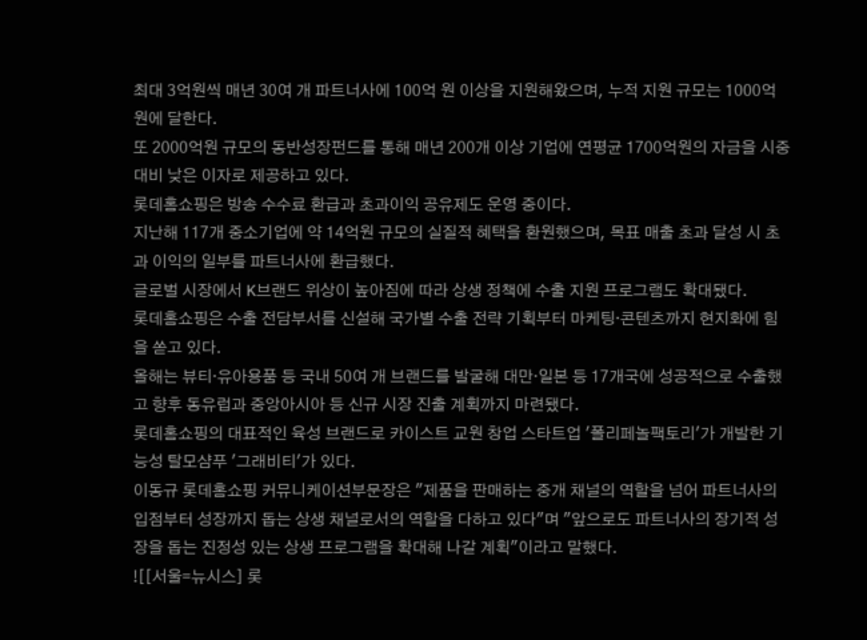최대 3억원씩 매년 30여 개 파트너사에 100억 원 이상을 지원해왔으며, 누적 지원 규모는 1000억 원에 달한다.
또 2000억원 규모의 동반성장펀드를 통해 매년 200개 이상 기업에 연평균 1700억원의 자금을 시중 대비 낮은 이자로 제공하고 있다.
롯데홈쇼핑은 방송 수수료 환급과 초과이익 공유제도 운영 중이다.
지난해 117개 중소기업에 약 14억원 규모의 실질적 혜택을 환원했으며, 목표 매출 초과 달성 시 초과 이익의 일부를 파트너사에 환급했다.
글로벌 시장에서 K브랜드 위상이 높아짐에 따라 상생 정책에 수출 지원 프로그램도 확대됐다.
롯데홈쇼핑은 수출 전담부서를 신설해 국가별 수출 전략 기획부터 마케팅·콘텐츠까지 현지화에 힘을 쏟고 있다.
올해는 뷰티·유아용품 등 국내 50여 개 브랜드를 발굴해 대만·일본 등 17개국에 성공적으로 수출했고 향후 동유럽과 중앙아시아 등 신규 시장 진출 계획까지 마련됐다.
롯데홈쇼핑의 대표적인 육성 브랜드로 카이스트 교원 창업 스타트업 '폴리페놀팩토리'가 개발한 기능성 탈모샴푸 '그래비티'가 있다.
이동규 롯데홈쇼핑 커뮤니케이션부문장은 "제품을 판매하는 중개 채널의 역할을 넘어 파트너사의 입점부터 성장까지 돕는 상생 채널로서의 역할을 다하고 있다"며 "앞으로도 파트너사의 장기적 성장을 돕는 진정성 있는 상생 프로그램을 확대해 나갈 계획"이라고 말했다.
![[서울=뉴시스] 롯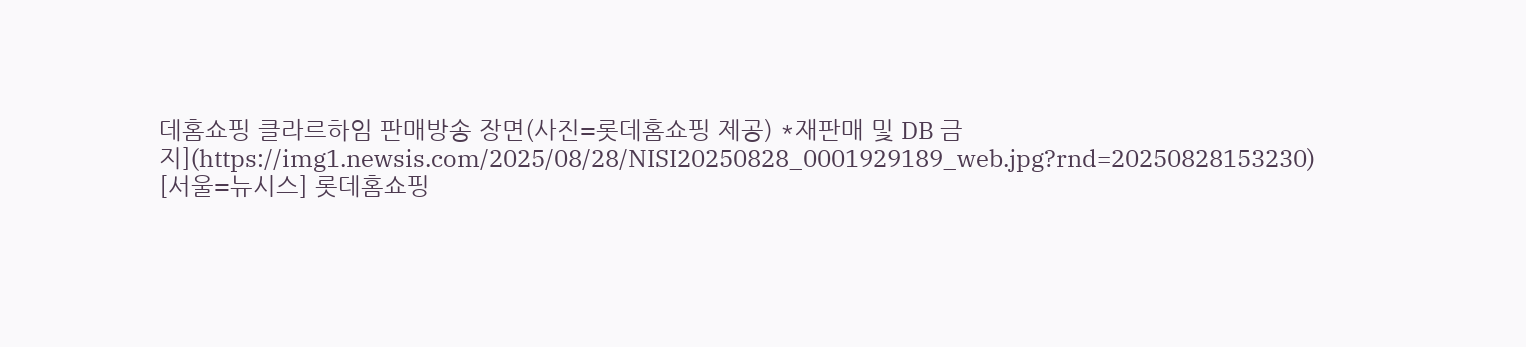데홈쇼핑 클라르하임 판매방송 장면(사진=롯데홈쇼핑 제공) *재판매 및 DB 금지](https://img1.newsis.com/2025/08/28/NISI20250828_0001929189_web.jpg?rnd=20250828153230)
[서울=뉴시스] 롯데홈쇼핑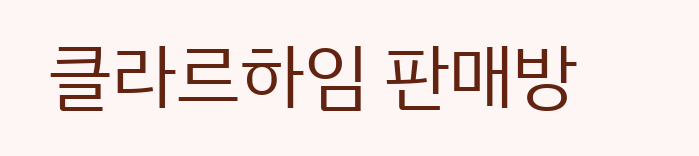클라르하임 판매방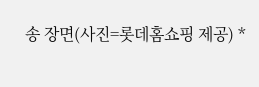송 장면(사진=롯데홈쇼핑 제공) *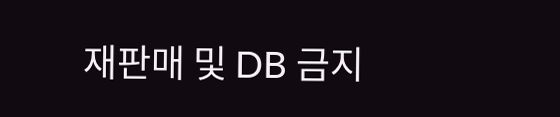재판매 및 DB 금지